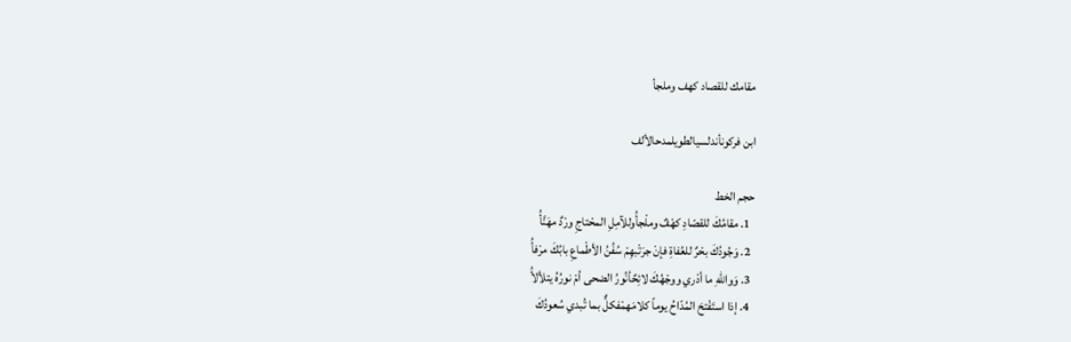مقامك للقصاد كهف وملجأ

ابن فركونأندلسيالطويلمدحالألف

حجم الخط
  1. مقامُكَ للقصّادِ كهْفٌ وملْجأُوللآمِلِ المحْتاجِ ورْدٌ مهَنَّأُ
  2. وَجُودُكَ بحْرٌ للعُفاةِ فإنْ جرَتْبهِمْ سُفُنُ الأطْماعِ بابُكَ مرْفأُ
  3. وَواللهِ ما أدْري ووجْهُكَ لائِحٌأنُورُ الضحى أمْ نورُهُ يتلألأُ
  4. إذا استَفْتحَ المُدّاحُ يوماً كلامَهمْفكلٌّ بما تُبدي سُعودُكَ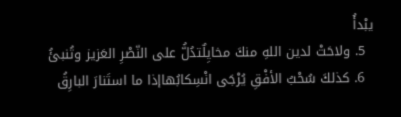يبْدأُ
  5. ولاحَتْ لدين اللهِ منكَ مخايِلٌتدُلُّ على النّصْرِ العَزيز وتُنبئُ
  6. كذلكَ سُحْبُ الأفْقِ يُرْجَى انْسِكابُهاإذا ما استَنارَ البارِقُ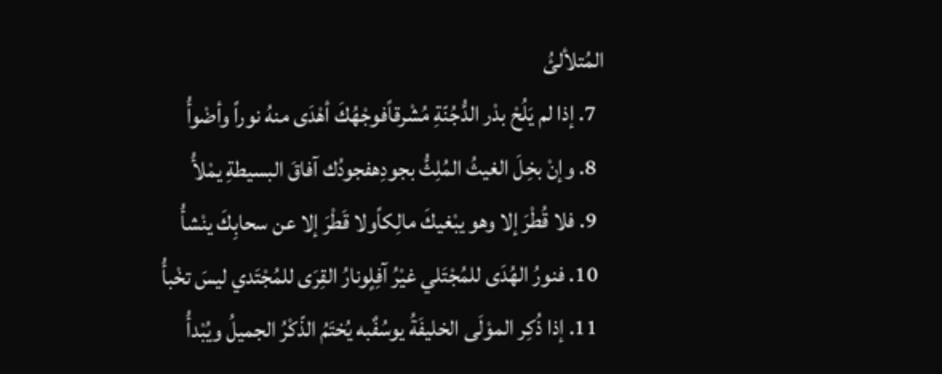المُتلألئُ
  7. إذا لم يَلُحْ بدْر الدُّجُنّةِ مُشْرقاًفوجْهُكَ أهْدَى منهُ نوراً وأضْوأُ
  8. وإنْ بخِلَ الغيثُ المُلِثُّ بجودِهفجودُك آفاقَ البسيطةِ يمْلأُ
  9. فلا قُطْرَ إلا وهو يبْغيكَ مالِكاًولا قَطْرَ إلا عن سحابِكَ ينْشأُ
  10. فنورُ الهُدَى للمُجْتَلي غيْرُ آفِلٍونارُ القِرَى للمُجْتَدي ليسَ تخْبأُ
  11. إذا ذُكِر الموْلَى الخليفَةُ يوسُفٌبه يُختَمُ الذّكْرُ الجميلُ ويُبْدأُ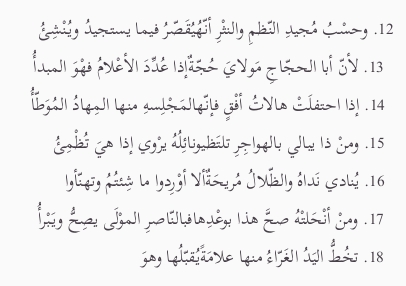12. وحسْبُ مُجيدِ النّظمِ والنثْرِ أنّهُيُقَصّرُ فيما يستجيدُ ويُنْشِئُ
  13. لأنّ أبا الحجّاجِ مَولايَ حُجّةٌإذا عُدِّدَ الأعْلامُ فهْوَ المبدأُ
  14. إذا احتفلَتْ هالاتُ أفْقٍ فإنّهالمَجْلِسهِ منها المِهادُ المُوَطّأُ
  15. ومنْ ذا يبالي بالهواجِرِ تلتَظيونائِلُهُ يرْوي إذا هيَ تُظْمِئُ
  16. يُنادي نَداهُ والظّلالُ مُريحَةٌألا أوْرِدوا ما شِئتُمُ وتهنّأوا
  17. ومنْ أنْحَلتْهُ صحَّ هذا بوعْدِهافبالنّاصرِ الموْلَى يصِحُّ ويَبْرأُ
  18. تخُطُّ اليَدُ الغَرّاءُ منها علامَةًيُقبّلُها وهوَ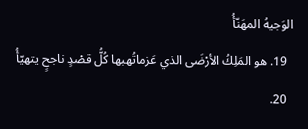الوَجيهُ المهَنّأُ
  19. هو المَلِكُ الأرْضَى الذي عَزماتُهبها كُلُّ قصْدٍ ناجحٍ يتهيّأُ
  20.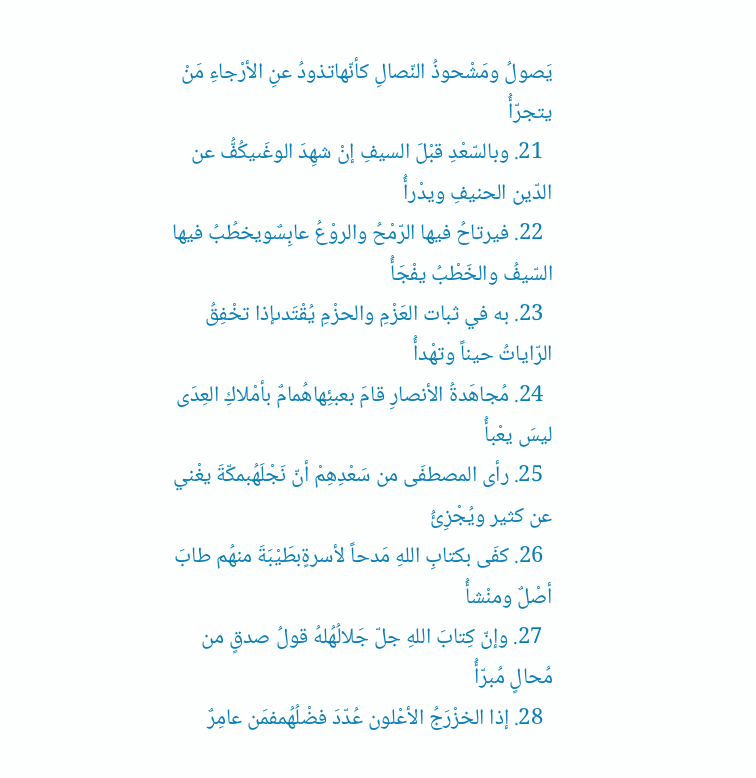يَصولُ ومَشْحوذُ النّصالِ كأنّهاتذودُ عنِ الأرْجاءِ مَنْ يتجرّأُ
  21. وبالسّعْدِ قبْلَ السيفِ إنْ شهِدَ الوغَىيكُفُّ عن الدّين الحنيفِ ويدْرأُ
  22. فيرتاحُ فيها الرّمْحُ والروْعُ عابِسٌويخطُبُ فيها السّيفُ والخَطْبُ يفْجَأُ
  23. به في ثبات العَزْمِ والحزْمِ يُقْتَدىإذا تخْفِقُ الرّاياتُ حيناً وتهْدأُ
  24. مُجاهَدةُ الأنصارِ قامَ بعبئِهاهُمامٌ بأمْلاكِ العِدَى ليسَ يعْبأُ
  25. رأى المصطفَى من سَعْدِهِمْ أنّ نَجْلَهُبمكّةَ يغْني عن كثير ويُجْزِئُ
  26. كفَى بكتابِ اللهِ مَدحاً لأسرةٍبطَيْبَةَ منهُم طابَ أصْلٌ ومنْشأُ
  27. وإنّ كِتابَ اللهِ جلّ جَلالُهُلهُ قولُ صدقٍ من مُحالٍ مُبرّأُ
  28. إذا الخزْرَجُ الأعْلون عُدّدَ فضْلُهُمفمَن عامِرٌ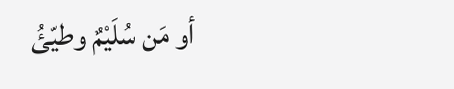أو مَن سُلَيْمٌ وطيّئُ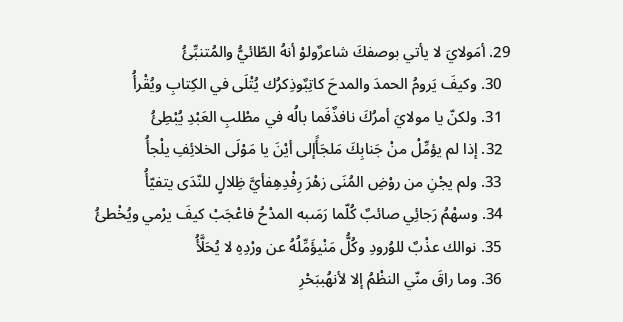29. أمَولايَ لا يأتي بوصفكَ شاعرٌولوْ أنهُ الطّائيُّ والمُتنبِّئُ
  30. وكيفَ يَرومُ الحمدَ والمدحَ كاتِبٌوذِكرُك يُتْلَى في الكِتابِ ويُقْرأُ
  31. ولكنّ يا مولايَ أمرُكَ نافذٌفَما بالُه في مطْلبِ العَبْدِ يُبْطِئُ
  32. إذا لم يؤمِّلْ منْ جَنابِكَ مَلجَأًإلى أيْنَ يا مَوْلَى الخلائِفِ يلْجأُ
  33. ولم يجْنِ من روْضِ المُنَى زهْرَ رِفْدِهِفأيَّ ظِلالٍ للنّدَى يتفيّأُ
  34. وسهْمُ رَجائِي صائبٌ كُلّما رَمَىبه المدْحُ فاعْجَبْ كيفَ يرْمي ويُخْطئُ
  35. نوالك عذْبٌ للوُرودِ وكُلُّ مَنْيؤَمِّلُهُ عن ورْدِهِ لا يُحَلَّأُ
  36. وما راقَ منّي النظْمُ إلا لأنهُببَحْرِ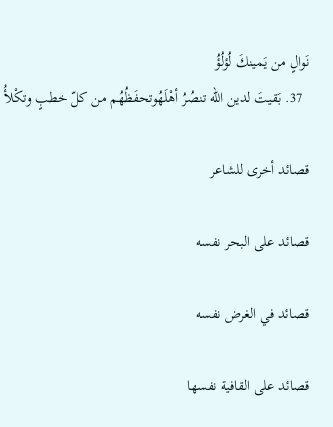نَوالٍ من يَمينكَ لُؤلُؤُ
  37. بَقيتَ لدين الله تنصُرُ أهْلَهُوتحفَظُهُم من كلّ خطبٍ وتكْلأُ

قصائد أخرى للشاعر

قصائد على البحر نفسه

قصائد في الغرض نفسه

قصائد على القافية نفسها